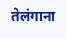तेलंगाना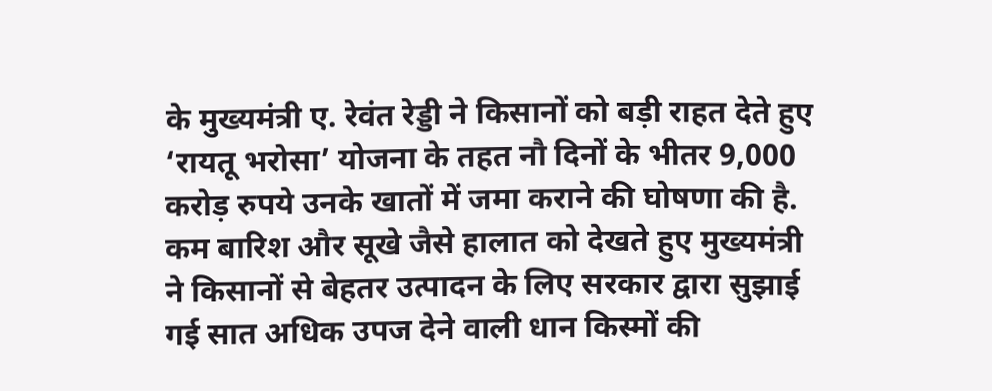के मुख्यमंत्री ए. रेवंत रेड्डी ने किसानों को बड़ी राहत देते हुए ‘रायतू भरोसा’ योजना के तहत नौ दिनों के भीतर 9,000 करोड़ रुपये उनके खातों में जमा कराने की घोषणा की है. कम बारिश और सूखे जैसे हालात को देखते हुए मुख्यमंत्री ने किसानों से बेहतर उत्पादन के लिए सरकार द्वारा सुझाई गई सात अधिक उपज देने वाली धान किस्मों की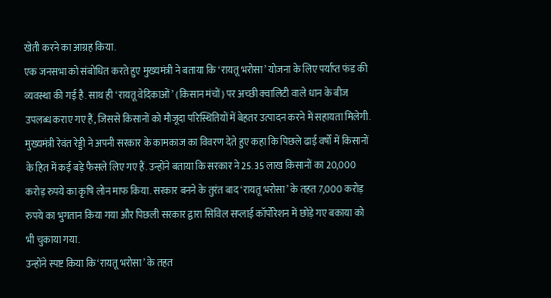खेती करने का आग्रह किया.
एक जनसभा को संबोधित करते हुए मुख्यमंत्री ने बताया कि ‘रायतू भरोसा’ योजना के लिए पर्याप्त फंड की व्यवस्था की गई है. साथ ही ‘रायतू वेदिकाओं’ (किसान मंचों) पर अच्छी क्वालिटी वाले धान के बीज उपलब्ध कराए गए हैं, जिससे किसानों को मौजूदा परिस्थितियों में बेहतर उत्पादन करने में सहायता मिलेगी.
मुख्यमंत्री रेवंत रेड्डी ने अपनी सरकार के कामकाज का विवरण देते हुए कहा कि पिछले ढाई वर्षों में किसानों के हित में कई बड़े फैसले लिए गए हैं. उन्होंने बताया कि सरकार ने 25.35 लाख किसानों का 20,000 करोड़ रुपये का कृषि लोन माफ किया. सरकार बनने के तुरंत बाद ‘रायतू भरोसा’ के तहत 7,000 करोड़ रुपये का भुगतान किया गया और पिछली सरकार द्वारा सिविल सप्लाई कॉर्पोरेशन में छोड़े गए बकाया को भी चुकाया गया.
उन्होंने स्पष्ट किया कि ‘रायतू भरोसा’ के तहत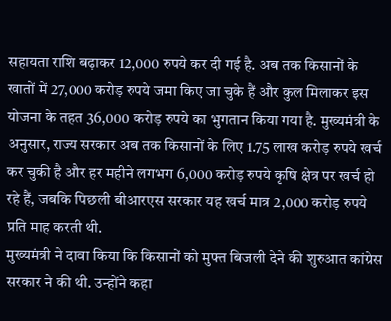सहायता राशि बढ़ाकर 12,000 रुपये कर दी गई है. अब तक किसानों के खातों में 27,000 करोड़ रुपये जमा किए जा चुके हैं और कुल मिलाकर इस योजना के तहत 36,000 करोड़ रुपये का भुगतान किया गया है. मुख्यमंत्री के अनुसार, राज्य सरकार अब तक किसानों के लिए 1.75 लाख करोड़ रुपये खर्च कर चुकी है और हर महीने लगभग 6,000 करोड़ रुपये कृषि क्षेत्र पर खर्च हो रहे हैं, जबकि पिछली बीआरएस सरकार यह खर्च मात्र 2,000 करोड़ रुपये प्रति माह करती थी.
मुख्यमंत्री ने दावा किया कि किसानों को मुफ्त बिजली देने की शुरुआत कांग्रेस सरकार ने की थी. उन्होंने कहा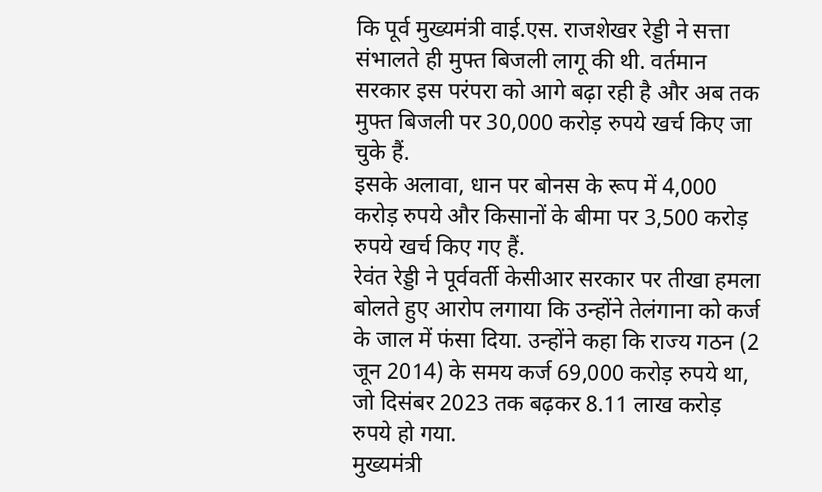कि पूर्व मुख्यमंत्री वाई.एस. राजशेखर रेड्डी ने सत्ता संभालते ही मुफ्त बिजली लागू की थी. वर्तमान सरकार इस परंपरा को आगे बढ़ा रही है और अब तक मुफ्त बिजली पर 30,000 करोड़ रुपये खर्च किए जा चुके हैं.
इसके अलावा, धान पर बोनस के रूप में 4,000 करोड़ रुपये और किसानों के बीमा पर 3,500 करोड़ रुपये खर्च किए गए हैं.
रेवंत रेड्डी ने पूर्ववर्ती केसीआर सरकार पर तीखा हमला बोलते हुए आरोप लगाया कि उन्होंने तेलंगाना को कर्ज के जाल में फंसा दिया. उन्होंने कहा कि राज्य गठन (2 जून 2014) के समय कर्ज 69,000 करोड़ रुपये था, जो दिसंबर 2023 तक बढ़कर 8.11 लाख करोड़ रुपये हो गया.
मुख्यमंत्री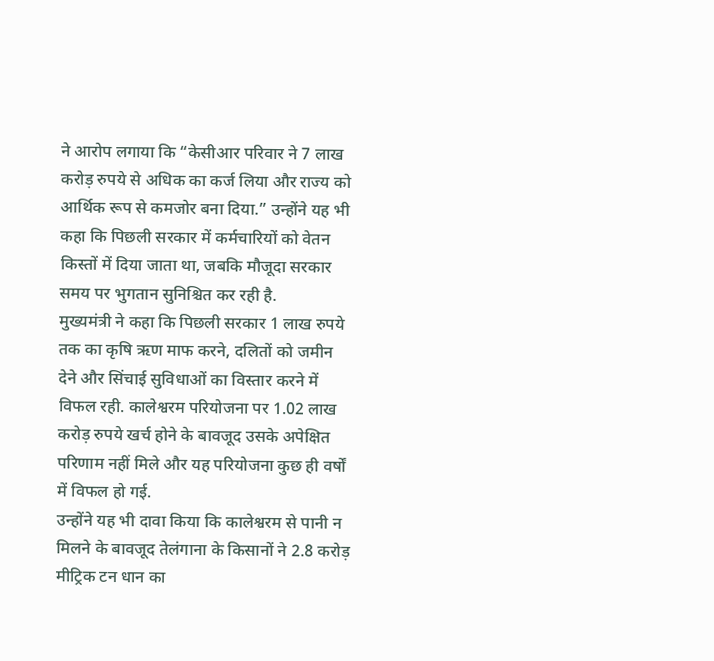ने आरोप लगाया कि “केसीआर परिवार ने 7 लाख करोड़ रुपये से अधिक का कर्ज लिया और राज्य को आर्थिक रूप से कमजोर बना दिया.” उन्होंने यह भी कहा कि पिछली सरकार में कर्मचारियों को वेतन किस्तों में दिया जाता था, जबकि मौजूदा सरकार समय पर भुगतान सुनिश्चित कर रही है.
मुख्यमंत्री ने कहा कि पिछली सरकार 1 लाख रुपये तक का कृषि ऋण माफ करने, दलितों को जमीन देने और सिंचाई सुविधाओं का विस्तार करने में विफल रही. कालेश्वरम परियोजना पर 1.02 लाख करोड़ रुपये खर्च होने के बावजूद उसके अपेक्षित परिणाम नहीं मिले और यह परियोजना कुछ ही वर्षों में विफल हो गई.
उन्होंने यह भी दावा किया कि कालेश्वरम से पानी न मिलने के बावजूद तेलंगाना के किसानों ने 2.8 करोड़ मीट्रिक टन धान का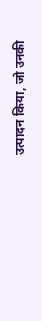उत्पादन किया, जो उनकी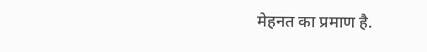मेहनत का प्रमाण है.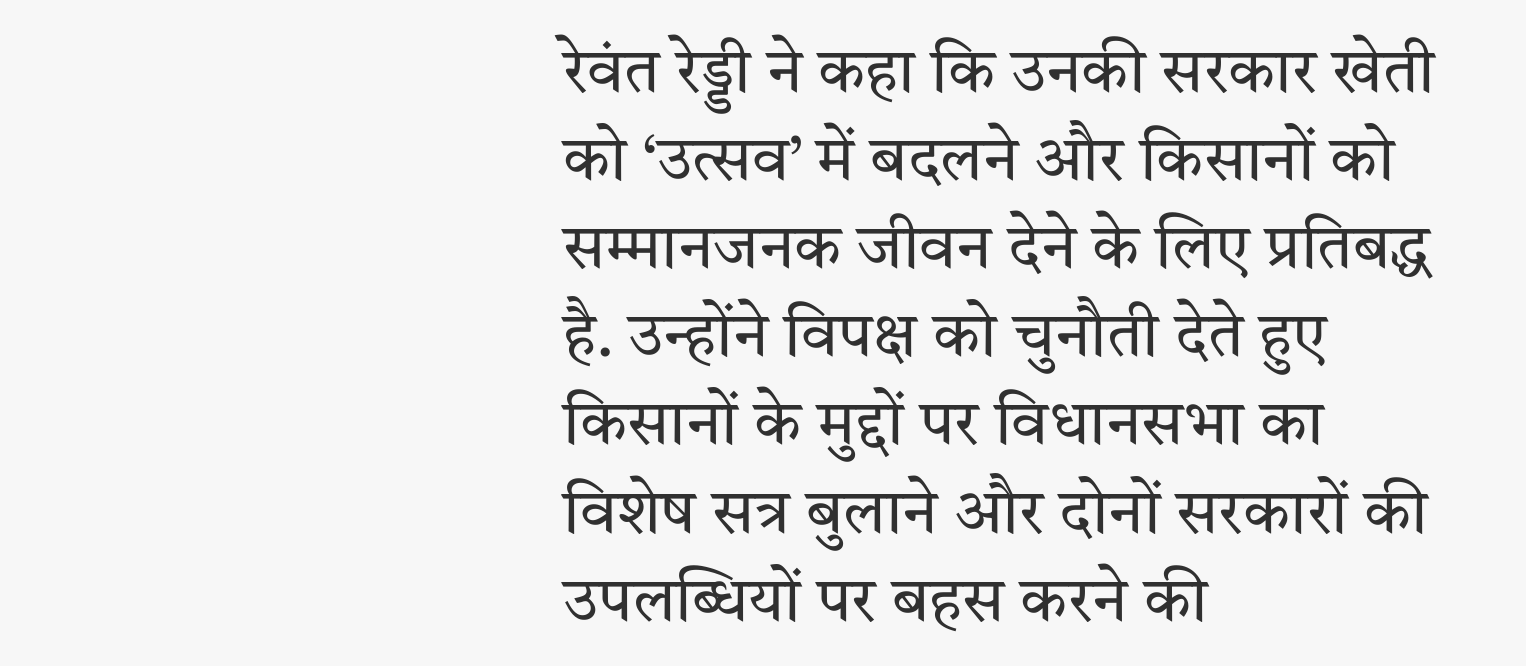रेवंत रेड्डी ने कहा कि उनकी सरकार खेती को ‘उत्सव’ में बदलने और किसानों को सम्मानजनक जीवन देने के लिए प्रतिबद्ध है. उन्होंने विपक्ष को चुनौती देते हुए किसानों के मुद्दों पर विधानसभा का विशेष सत्र बुलाने और दोनों सरकारों की उपलब्धियों पर बहस करने की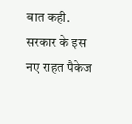बात कही.
सरकार के इस नए राहत पैकेज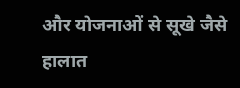और योजनाओं से सूखे जैसे हालात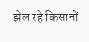झेल रहे किसानों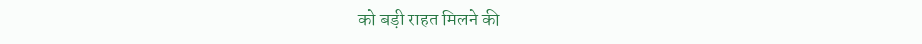को बड़ी राहत मिलने की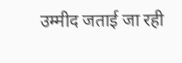उम्मीद जताई जा रही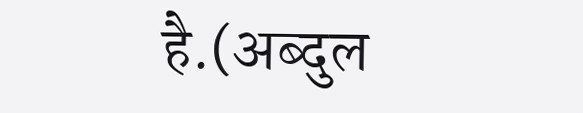है.(अब्दुल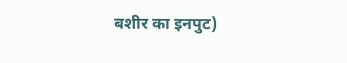बशीर का इनपुट)